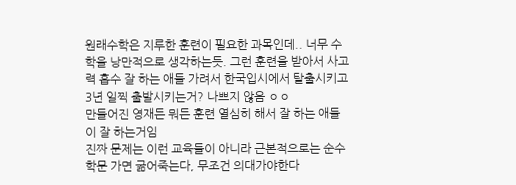원래수학은 지루한 훈련이 필요한 과목인데.. 너무 수학을 낭만적으로 생각하는듯. 그런 훈련을 받아서 사고력 흡수 잘 하는 애들 가려서 한국입시에서 탈출시키고 3년 일찍 출발시키는거? 나쁘지 않음 ㅇㅇ
만들어진 영재든 뭐든 훈련 열심히 해서 잘 하는 애들이 잘 하는거임
진짜 문제는 이런 교육들이 아니라 근본적으로는 순수학문 가면 굶어죽는다, 무조건 의대가야한다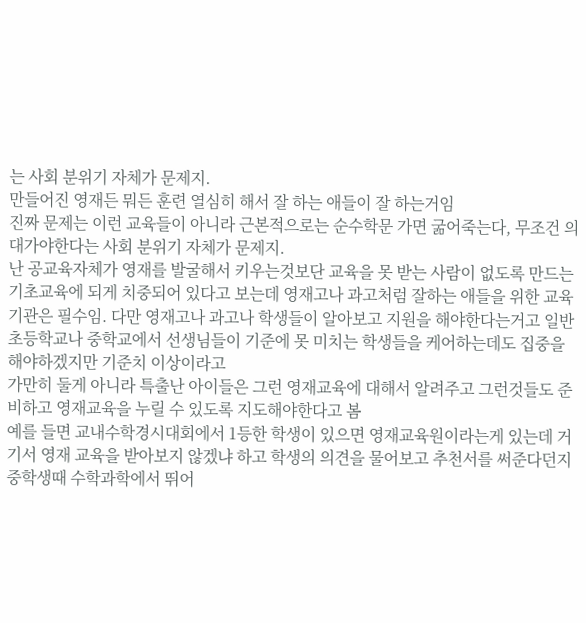는 사회 분위기 자체가 문제지.
만들어진 영재든 뭐든 훈련 열심히 해서 잘 하는 애들이 잘 하는거임
진짜 문제는 이런 교육들이 아니라 근본적으로는 순수학문 가면 굶어죽는다, 무조건 의대가야한다는 사회 분위기 자체가 문제지.
난 공교육자체가 영재를 발굴해서 키우는것보단 교육을 못 받는 사람이 없도록 만드는 기초교육에 되게 치중되어 있다고 보는데 영재고나 과고처럼 잘하는 애들을 위한 교육기관은 필수임. 다만 영재고나 과고나 학생들이 알아보고 지원을 해야한다는거고 일반 초등학교나 중학교에서 선생님들이 기준에 못 미치는 학생들을 케어하는데도 집중을 해야하겠지만 기준치 이상이라고
가만히 둘게 아니라 특출난 아이들은 그런 영재교육에 대해서 알려주고 그런것들도 준비하고 영재교육을 누릴 수 있도록 지도해야한다고 봄
예를 들면 교내수학경시대회에서 1등한 학생이 있으면 영재교육원이라는게 있는데 거기서 영재 교육을 받아보지 않겠냐 하고 학생의 의견을 물어보고 추천서를 써준다던지 중학생때 수학과학에서 뛰어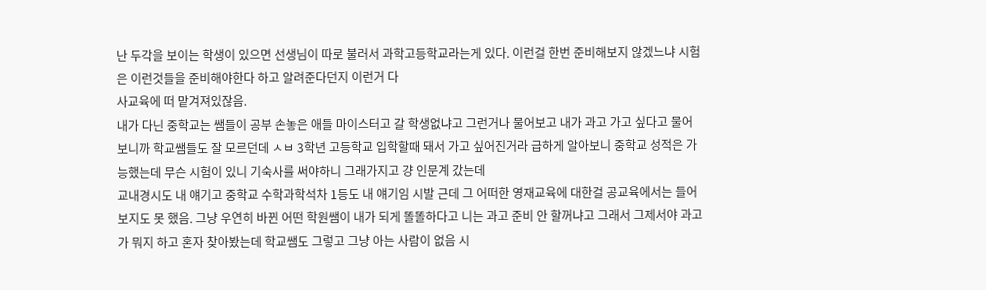난 두각을 보이는 학생이 있으면 선생님이 따로 불러서 과학고등학교라는게 있다. 이런걸 한번 준비해보지 않겠느냐 시험은 이런것들을 준비해야한다 하고 알려준다던지 이런거 다
사교육에 떠 맡겨져있잖음.
내가 다닌 중학교는 쌤들이 공부 손놓은 애들 마이스터고 갈 학생없냐고 그런거나 물어보고 내가 과고 가고 싶다고 물어보니까 학교쌤들도 잘 모르던데 ㅅㅂ 3학년 고등학교 입학할때 돼서 가고 싶어진거라 급하게 알아보니 중학교 성적은 가능했는데 무슨 시험이 있니 기숙사를 써야하니 그래가지고 걍 인문계 갔는데
교내경시도 내 얘기고 중학교 수학과학석차 1등도 내 얘기임 시발 근데 그 어떠한 영재교육에 대한걸 공교육에서는 들어보지도 못 했음. 그냥 우연히 바뀐 어떤 학원쌤이 내가 되게 똘똘하다고 니는 과고 준비 안 할꺼냐고 그래서 그제서야 과고가 뭐지 하고 혼자 찾아봤는데 학교쌤도 그렇고 그냥 아는 사람이 없음 시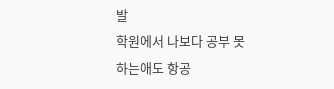발
학원에서 나보다 공부 못하는애도 항공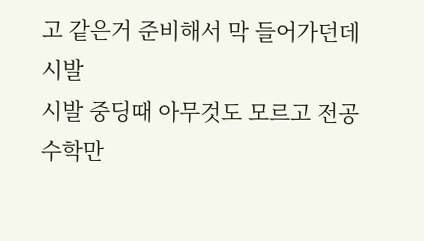고 같은거 준비해서 막 들어가던데 시발
시발 중딩때 아무것도 모르고 전공수학만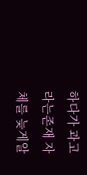하다가 과고라는존재 자체를 늦게알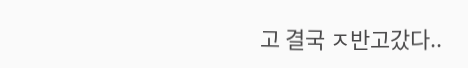고 결국 ㅈ반고갔다..